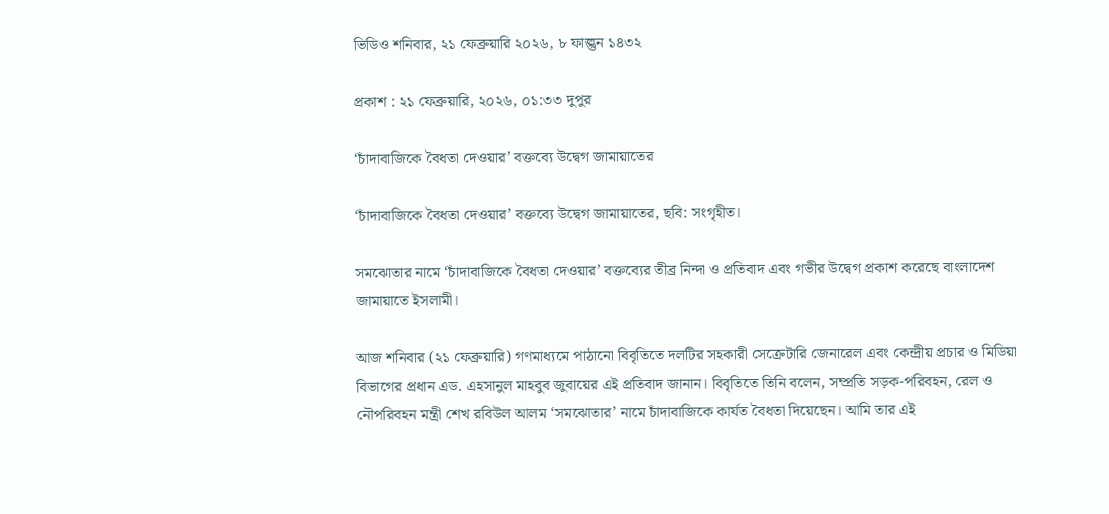ভিডিও শনিবার, ২১ ফেব্রুয়ারি ২০২৬, ৮ ফাল্গুন ১৪৩২

প্রকাশ : ২১ ফেব্রুয়ারি, ২০২৬, ০১:৩৩ দুপুর

‘চাঁদাবাজিকে বৈধতা দেওয়ার’ বক্তব্যে উদ্বেগ জামায়াতের

‘চাঁদাবাজিকে বৈধতা দেওয়ার’ বক্তব্যে উদ্বেগ জামায়াতের, ছবি: সংগৃহীত।

সমঝোতার নামে ‘চাঁদাবাজিকে বৈধতা দেওয়ার’ বক্তব্যের তীব্র নিন্দা ও প্রতিবাদ এবং গভীর উদ্বেগ প্রকাশ করেছে বাংলাদেশ জামায়াতে ইসলামী।

আজ শনিবার (২১ ফেব্রুয়ারি) গণমাধ্যমে পাঠানো বিবৃতিতে দলটির সহকারী সেক্রেটারি জেনারেল এবং কেন্দ্রীয় প্রচার ও মিডিয়া বিভাগের প্রধান এড. এহসানুল মাহবুব জুবায়ের এই প্রতিবাদ জানান। বিবৃতিতে তিনি বলেন, সম্প্রতি সড়ক-পরিবহন, রেল ও নৌপরিবহন মন্ত্রী শেখ রবিউল আলম ‘সমঝোতার’ নামে চাঁদাবাজিকে কার্যত বৈধতা দিয়েছেন। আমি তার এই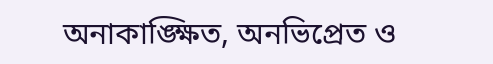অনাকাঙ্ক্ষিত, অনভিপ্রেত ও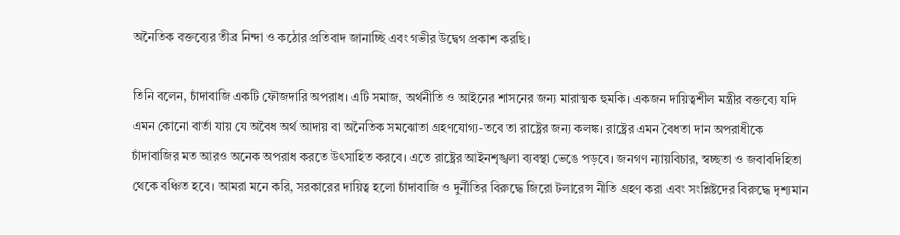অনৈতিক বক্তব্যের তীব্র নিন্দা ও কঠোর প্রতিবাদ জানাচ্ছি এবং গভীর উদ্বেগ প্রকাশ করছি।

তিনি বলেন, চাঁদাবাজি একটি ফৌজদারি অপরাধ। এটি সমাজ, অর্থনীতি ও আইনের শাসনের জন্য মারাত্মক হুমকি। একজন দায়িত্বশীল মন্ত্রীর বক্তব্যে যদি এমন কোনো বার্তা যায় যে অবৈধ অর্থ আদায় বা অনৈতিক সমঝোতা গ্রহণযোগ্য-তবে তা রাষ্ট্রের জন্য কলঙ্ক। রাষ্ট্রের এমন বৈধতা দান অপরাধীকে চাঁদাবাজির মত আরও অনেক অপরাধ করতে উৎসাহিত করবে। এতে রাষ্ট্রের আইনশৃঙ্খলা ব্যবস্থা ভেঙে পড়বে। জনগণ ন্যায়বিচার, স্বচ্ছতা ও জবাবদিহিতা থেকে বঞ্চিত হবে। আমরা মনে করি, সরকারের দায়িত্ব হলো চাঁদাবাজি ও দুর্নীতির বিরুদ্ধে জিরো টলারেন্স নীতি গ্রহণ করা এবং সংশ্লিষ্টদের বিরুদ্ধে দৃশ্যমান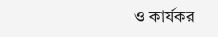ও কার্যকর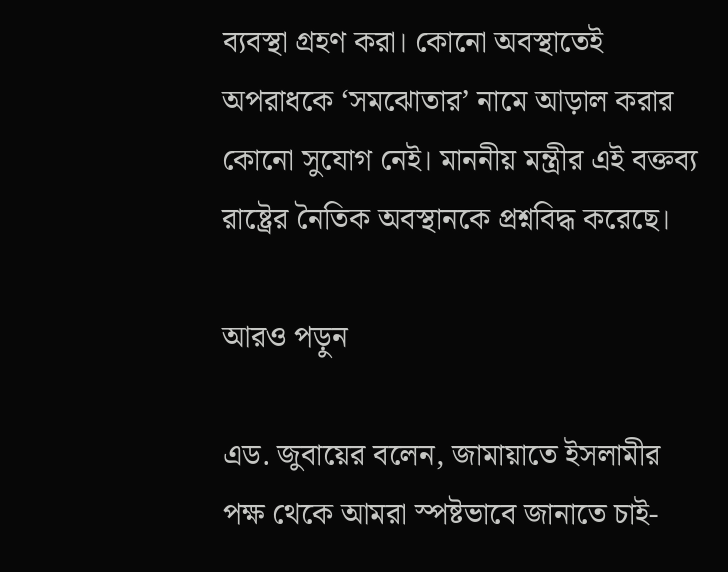ব্যবস্থা গ্রহণ করা। কোনো অবস্থাতেই অপরাধকে ‘সমঝোতার’ নামে আড়াল করার কোনো সুযোগ নেই। মাননীয় মন্ত্রীর এই বক্তব্য রাষ্ট্রের নৈতিক অবস্থানকে প্রশ্নবিদ্ধ করেছে।

আরও পড়ুন

এড. জুবায়ের বলেন, জামায়াতে ইসলামীর পক্ষ থেকে আমরা স্পষ্টভাবে জানাতে চাই-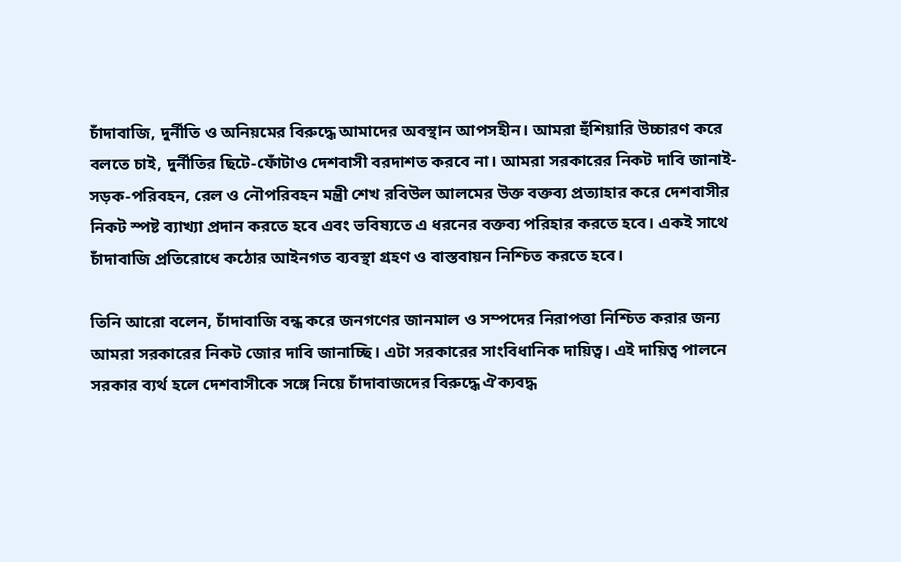চাঁদাবাজি, দুর্নীতি ও অনিয়মের বিরুদ্ধে আমাদের অবস্থান আপসহীন। আমরা হুঁশিয়ারি উচ্চারণ করে বলতে চাই, দুর্নীতির ছিটে-ফোঁটাও দেশবাসী বরদাশত করবে না। আমরা সরকারের নিকট দাবি জানাই- সড়ক-পরিবহন, রেল ও নৌপরিবহন মন্ত্রী শেখ রবিউল আলমের উক্ত বক্তব্য প্রত্যাহার করে দেশবাসীর নিকট স্পষ্ট ব্যাখ্যা প্রদান করতে হবে এবং ভবিষ্যতে এ ধরনের বক্তব্য পরিহার করতে হবে। একই সাথে চাঁদাবাজি প্রতিরোধে কঠোর আইনগত ব্যবস্থা গ্রহণ ও বাস্তবায়ন নিশ্চিত করতে হবে।

তিনি আরো বলেন, চাঁদাবাজি বন্ধ করে জনগণের জানমাল ও সম্পদের নিরাপত্তা নিশ্চিত করার জন্য আমরা সরকারের নিকট জোর দাবি জানাচ্ছি। এটা সরকারের সাংবিধানিক দায়িত্ব। এই দায়িত্ব পালনে সরকার ব্যর্থ হলে দেশবাসীকে সঙ্গে নিয়ে চাঁদাবাজদের বিরুদ্ধে ঐক্যবদ্ধ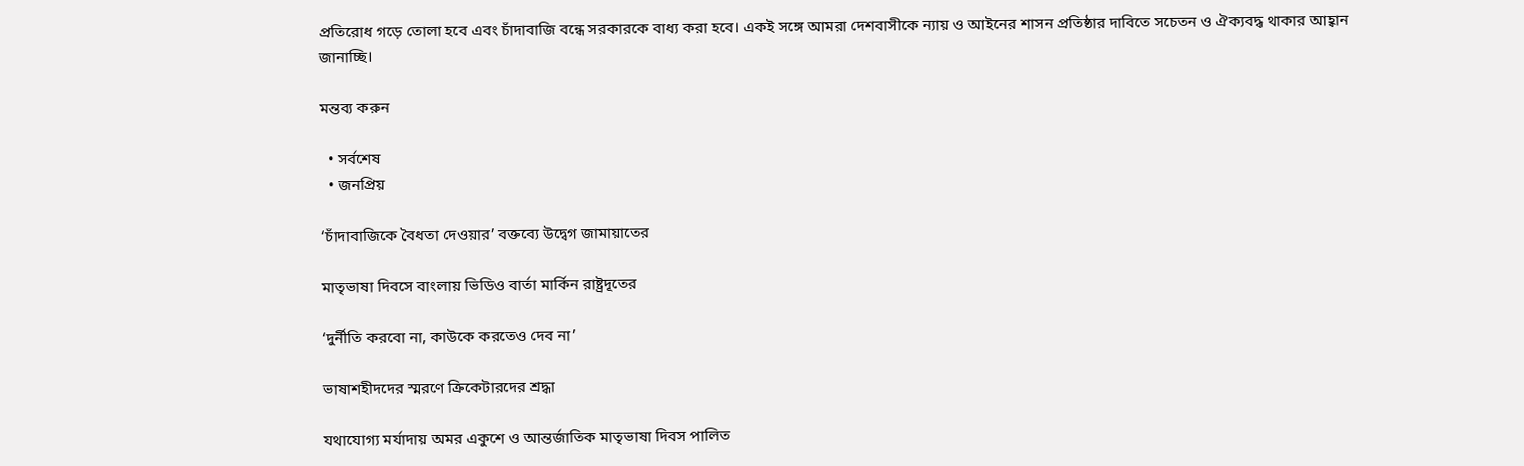প্রতিরোধ গড়ে তোলা হবে এবং চাঁদাবাজি বন্ধে সরকারকে বাধ্য করা হবে। একই সঙ্গে আমরা দেশবাসীকে ন্যায় ও আইনের শাসন প্রতিষ্ঠার দাবিতে সচেতন ও ঐক্যবদ্ধ থাকার আহ্বান জানাচ্ছি।

মন্তব্য করুন

  • সর্বশেষ
  • জনপ্রিয়

‘চাঁদাবাজিকে বৈধতা দেওয়ার’ বক্তব্যে উদ্বেগ জামায়াতের

মাতৃভাষা দিবসে বাংলায় ভিডিও বার্তা মার্কিন রাষ্ট্রদূতের

‘দুর্নীতি করবো না, কাউকে করতেও দেব না’

ভাষাশহীদদের স্মরণে ক্রিকেটারদের শ্রদ্ধা

যথাযোগ্য মর্যাদায় অমর একুশে ও আন্তর্জাতিক মাতৃভাষা দিবস পালিত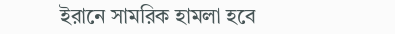ইরানে সামরিক হামলা হবে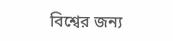বিশ্বের জন্য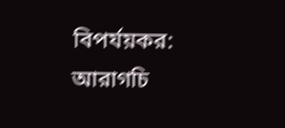বিপর্যয়কর: আরাগচি